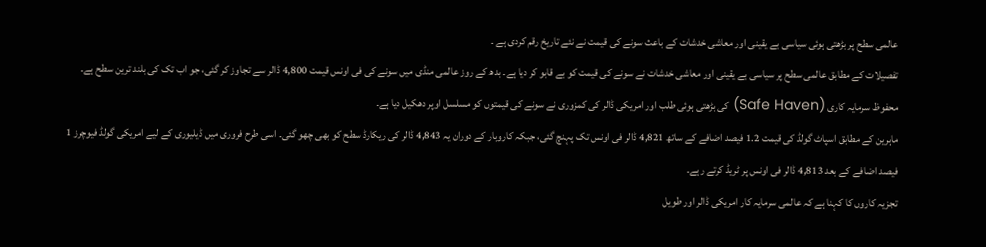عالمی سطح پر بڑھتی ہوئی سیاسی بے یقینی اور معاشی خدشات کے باعث سونے کی قیمت نے نئے تاریخ رقم کردی ہے ۔
تفصیلات کے مطابق عالمی سطح پر سیاسی بے یقینی اور معاشی خدشات نے سونے کی قیمت کو بے قابو کر دیا ہے۔ بدھ کے روز عالمی منڈی میں سونے کی فی اونس قیمت 4,800 ڈالر سے تجاوز کر گئی، جو اب تک کی بلند ترین سطح ہے۔ محفوظ سرمایہ کاری (Safe Haven) کی بڑھتی ہوئی طلب اور امریکی ڈالر کی کمزوری نے سونے کی قیمتوں کو مسلسل اوپر دھکیل دیا ہے۔
ماہرین کے مطابق اسپاٹ گولڈ کی قیمت 1.2 فیصد اضافے کے ساتھ 4,821 ڈالر فی اونس تک پہنچ گئی، جبکہ کاروبار کے دوران یہ 4,843 ڈالر کی ریکارڈ سطح کو بھی چھو گئی۔ اسی طرح فروری میں ڈیلیوری کے لیے امریکی گولڈ فیوچرز 1 فیصد اضافے کے بعد 4,813 ڈالر فی اونس پر ٹریڈ کرتے رہے۔
تجزیہ کاروں کا کہنا ہے کہ عالمی سرمایہ کار امریکی ڈالر اور طویل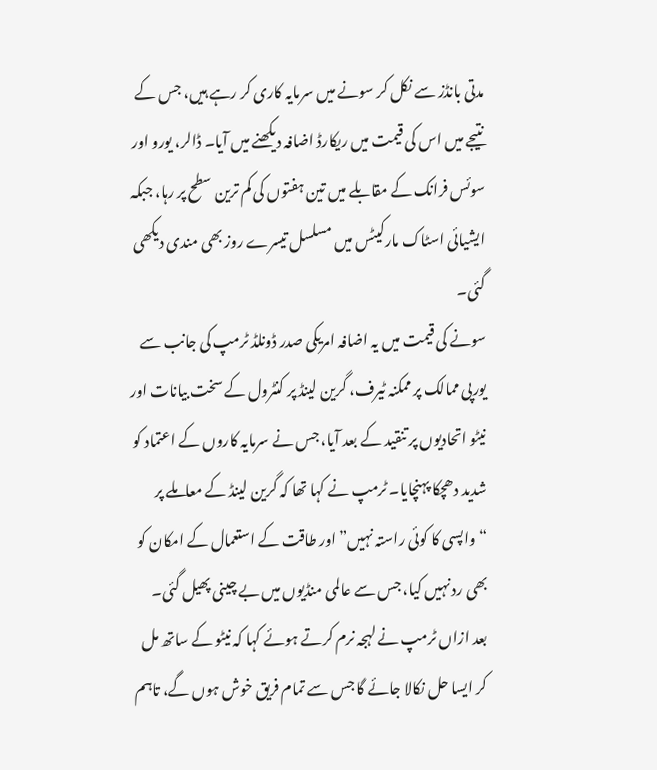مدتی بانڈز سے نکل کر سونے میں سرمایہ کاری کر رہے ہیں، جس کے نتیجے میں اس کی قیمت میں ریکارڈ اضافہ دیکھنے میں آیا۔ ڈالر، یورو اور سوئس فرانک کے مقابلے میں تین ہفتوں کی کم ترین سطح پر رہا، جبکہ ایشیائی اسٹاک مارکیٹس میں مسلسل تیسرے روز بھی مندی دیکھی گئی۔
سونے کی قیمت میں یہ اضافہ امریکی صدر ڈونلڈ ٹرمپ کی جانب سے یورپی ممالک پر ممکنہ ٹیرف، گرین لینڈ پر کنٹرول کے سخت بیانات اور نیٹو اتحادیوں پر تنقید کے بعد آیا، جس نے سرمایہ کاروں کے اعتماد کو شدید دھچکا پہنچایا۔ ٹرمپ نے کہا تھا کہ گرین لینڈ کے معاملے پر “واپسی کا کوئی راستہ نہیں” اور طاقت کے استعمال کے امکان کو بھی رد نہیں کیا، جس سے عالمی منڈیوں میں بے چینی پھیل گئی۔
بعد ازاں ٹرمپ نے لہجہ نرم کرتے ہوئے کہا کہ نیٹو کے ساتھ مل کر ایسا حل نکالا جائے گا جس سے تمام فریق خوش ہوں گے، تاہم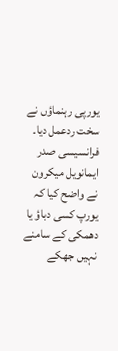یورپی رہنماؤں نے سخت ردعمل دیا۔ فرانسیسی صدر ایمانویل میکرون نے واضح کیا کہ یورپ کسی دباؤ یا دھمکی کے سامنے نہیں جھکے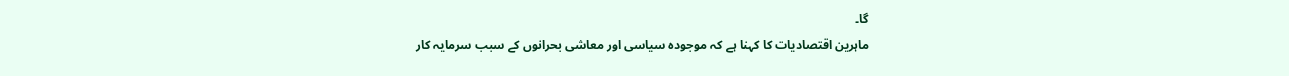گا۔
ماہرین اقتصادیات کا کہنا ہے کہ موجودہ سیاسی اور معاشی بحرانوں کے سبب سرمایہ کار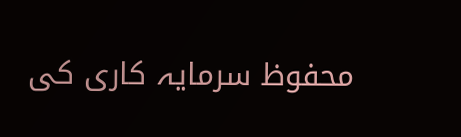محفوظ سرمایہ کاری کی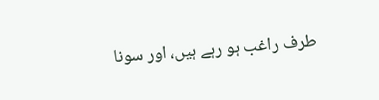طرف راغب ہو رہے ہیں، اور سونا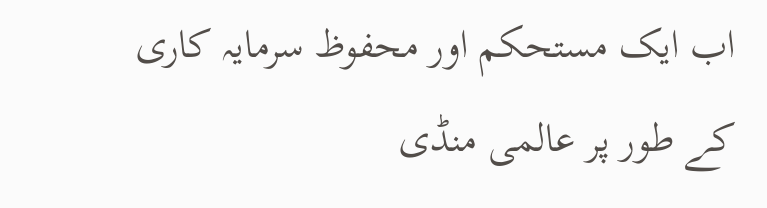اب ایک مستحکم اور محفوظ سرمایہ کاری کے طور پر عالمی منڈی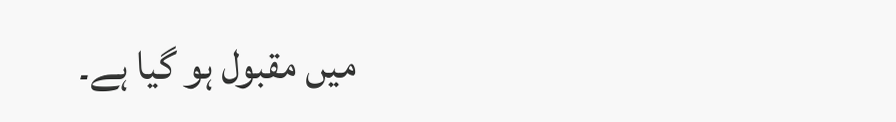میں مقبول ہو گیا ہے۔